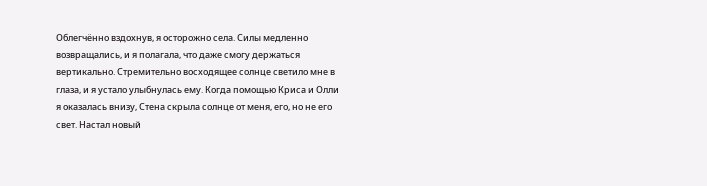Облегчённо вздохнув, я осторожно села. Силы медленно возвращались, и я полагала, что даже смогу держаться вертикально. Стремительно восходящее солнце светило мне в глаза, и я устало улыбнулась ему. Когда помощью Криса и Олли я оказалась внизу, Стена скрыла солнце от меня, его, но не его свет. Настал новый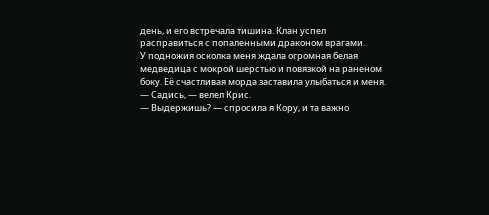день, и его встречала тишина. Клан успел расправиться с попаленными драконом врагами.
У подножия осколка меня ждала огромная белая медведица с мокрой шерстью и повязкой на раненом боку. Её счастливая морда заставила улыбаться и меня.
— Садись, — велел Крис.
— Выдержишь? — спросила я Кору, и та важно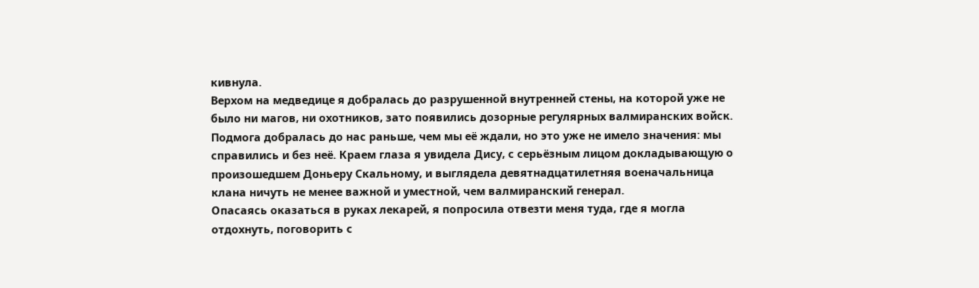кивнула.
Верхом на медведице я добралась до разрушенной внутренней стены, на которой уже не было ни магов, ни охотников, зато появились дозорные регулярных валмиранских войск. Подмога добралась до нас раньше, чем мы её ждали, но это уже не имело значения: мы справились и без неё. Краем глаза я увидела Дису, с серьёзным лицом докладывающую о произошедшем Доньеру Скальному, и выглядела девятнадцатилетняя военачальница клана ничуть не менее важной и уместной, чем валмиранский генерал.
Опасаясь оказаться в руках лекарей, я попросила отвезти меня туда, где я могла отдохнуть, поговорить с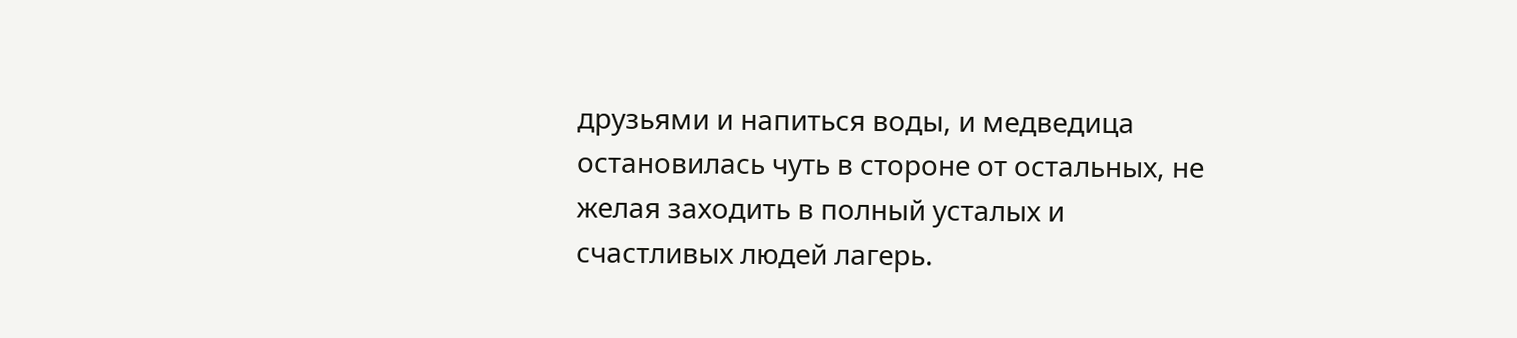друзьями и напиться воды, и медведица остановилась чуть в стороне от остальных, не желая заходить в полный усталых и счастливых людей лагерь.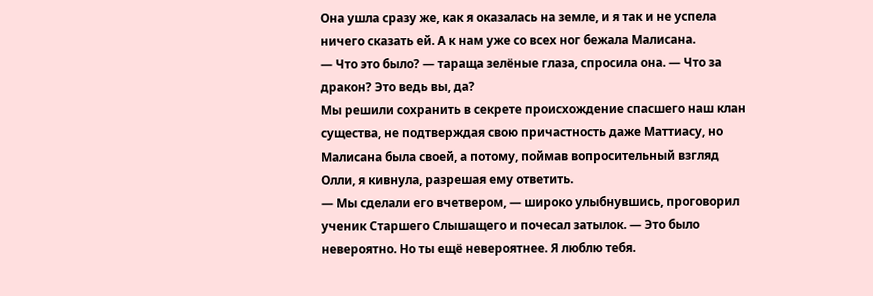Она ушла сразу же, как я оказалась на земле, и я так и не успела ничего сказать ей. А к нам уже со всех ног бежала Малисана.
— Что это было? — тараща зелёные глаза, спросила она. — Что за дракон? Это ведь вы, да?
Мы решили сохранить в секрете происхождение спасшего наш клан существа, не подтверждая свою причастность даже Маттиасу, но Малисана была своей, а потому, поймав вопросительный взгляд Олли, я кивнула, разрешая ему ответить.
— Мы сделали его вчетвером, — широко улыбнувшись, проговорил ученик Старшего Слышащего и почесал затылок. — Это было невероятно. Но ты ещё невероятнее. Я люблю тебя.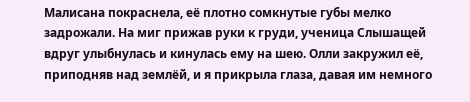Малисана покраснела, её плотно сомкнутые губы мелко задрожали. На миг прижав руки к груди, ученица Слышащей вдруг улыбнулась и кинулась ему на шею. Олли закружил её, приподняв над землёй, и я прикрыла глаза, давая им немного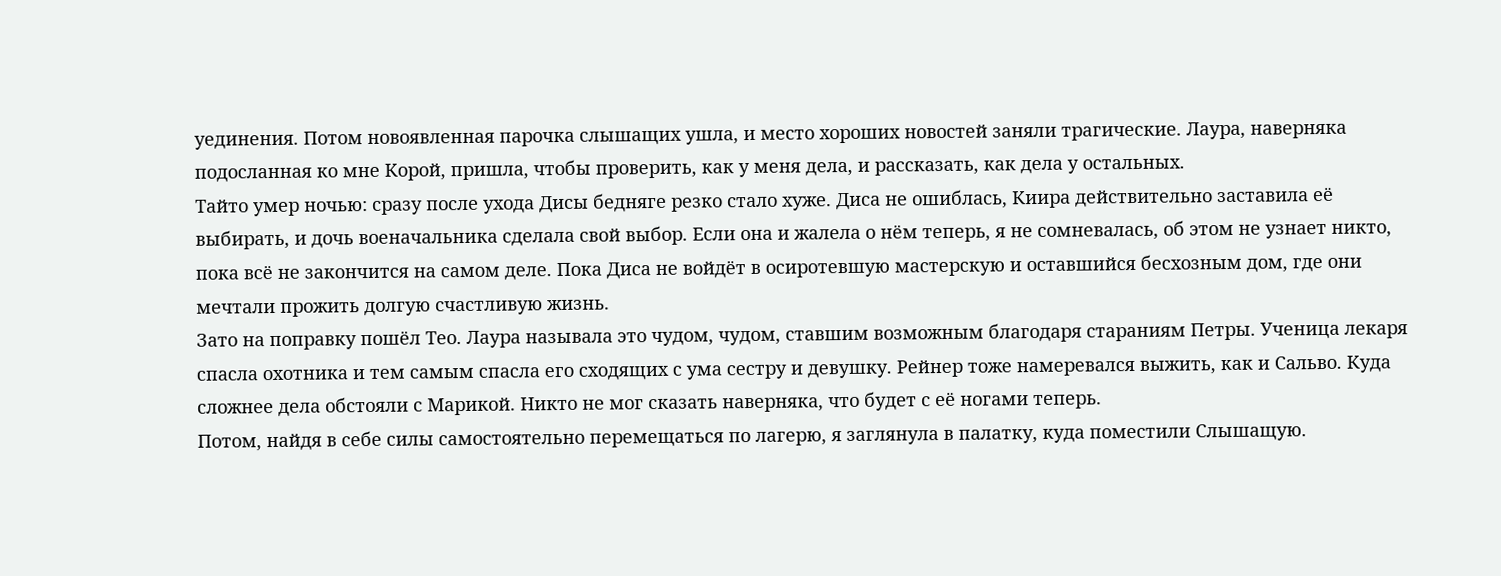уединения. Потом новоявленная парочка слышащих ушла, и место хороших новостей заняли трагические. Лаура, наверняка подосланная ко мне Корой, пришла, чтобы проверить, как у меня дела, и рассказать, как дела у остальных.
Тайто умер ночью: сразу после ухода Дисы бедняге резко стало хуже. Диса не ошиблась, Киира действительно заставила её выбирать, и дочь военачальника сделала свой выбор. Если она и жалела о нём теперь, я не сомневалась, об этом не узнает никто, пока всё не закончится на самом деле. Пока Диса не войдёт в осиротевшую мастерскую и оставшийся бесхозным дом, где они мечтали прожить долгую счастливую жизнь.
Зато на поправку пошёл Тео. Лаура называла это чудом, чудом, ставшим возможным благодаря стараниям Петры. Ученица лекаря спасла охотника и тем самым спасла его сходящих с ума сестру и девушку. Рейнер тоже намеревался выжить, как и Сальво. Куда сложнее дела обстояли с Марикой. Никто не мог сказать наверняка, что будет с её ногами теперь.
Потом, найдя в себе силы самостоятельно перемещаться по лагерю, я заглянула в палатку, куда поместили Слышащую.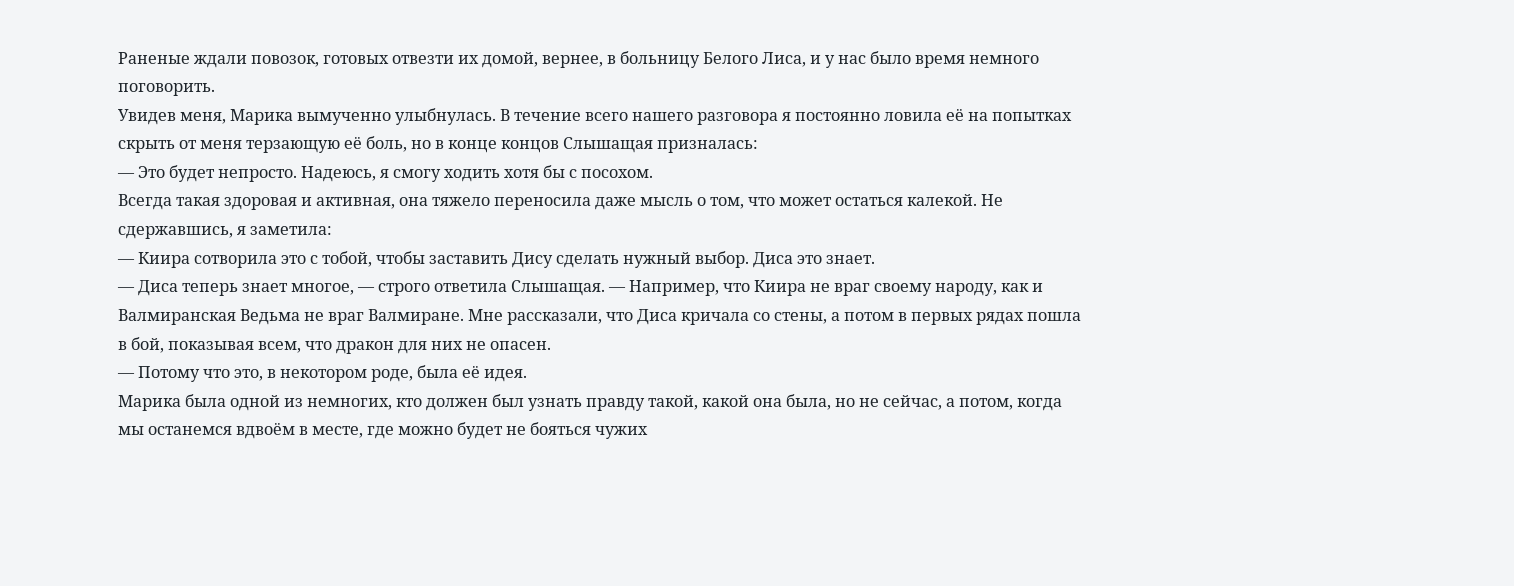Раненые ждали повозок, готовых отвезти их домой, вернее, в больницу Белого Лиса, и у нас было время немного поговорить.
Увидев меня, Марика вымученно улыбнулась. В течение всего нашего разговора я постоянно ловила её на попытках скрыть от меня терзающую её боль, но в конце концов Слышащая призналась:
— Это будет непросто. Надеюсь, я смогу ходить хотя бы с посохом.
Всегда такая здоровая и активная, она тяжело переносила даже мысль о том, что может остаться калекой. Не сдержавшись, я заметила:
— Киира сотворила это с тобой, чтобы заставить Дису сделать нужный выбор. Диса это знает.
— Диса теперь знает многое, — строго ответила Слышащая. — Например, что Киира не враг своему народу, как и Валмиранская Ведьма не враг Валмиране. Мне рассказали, что Диса кричала со стены, а потом в первых рядах пошла в бой, показывая всем, что дракон для них не опасен.
— Потому что это, в некотором роде, была её идея.
Марика была одной из немногих, кто должен был узнать правду такой, какой она была, но не сейчас, а потом, когда мы останемся вдвоём в месте, где можно будет не бояться чужих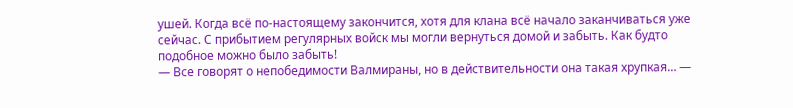ушей. Когда всё по-настоящему закончится, хотя для клана всё начало заканчиваться уже сейчас. С прибытием регулярных войск мы могли вернуться домой и забыть. Как будто подобное можно было забыть!
— Все говорят о непобедимости Валмираны, но в действительности она такая хрупкая… —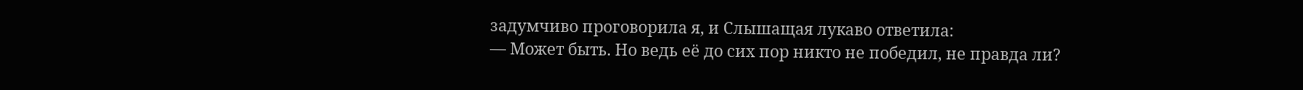задумчиво проговорила я, и Слышащая лукаво ответила:
— Может быть. Но ведь её до сих пор никто не победил, не правда ли?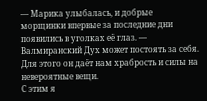— Марика улыбалась, и добрые морщинки впервые за последние дни появились в уголках её глаз. — Валмиранский Дух может постоять за себя. Для этого он даёт нам храбрость и силы на невероятные вещи.
С этим я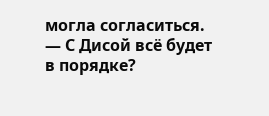могла согласиться.
— С Дисой всё будет в порядке?